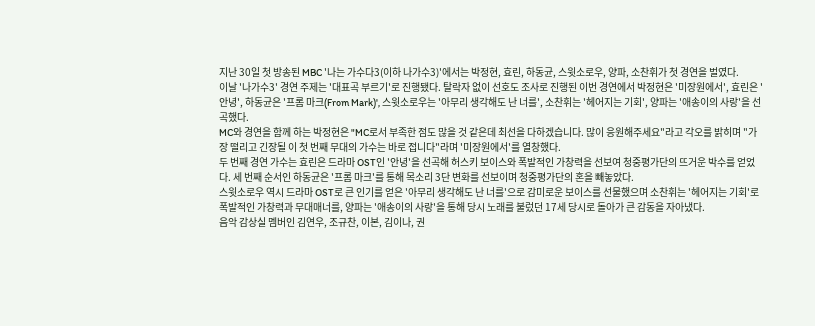지난 30일 첫 방송된 MBC '나는 가수다3(이하 나가수3)'에서는 박정현, 효린, 하동균, 스윗소로우, 양파, 소찬휘가 첫 경연을 벌였다.
이날 '나가수3' 경연 주제는 '대표곡 부르기'로 진행됐다. 탈락자 없이 선호도 조사로 진행된 이번 경연에서 박정현은 '미장원에서', 효린은 '안녕', 하동균은 '프롬 마크(From Mark)', 스윗소로우는 '아무리 생각해도 난 너를', 소찬휘는 '헤어지는 기회', 양파는 '애송이의 사랑'을 선곡했다.
MC와 경연을 함께 하는 박정현은 "MC로서 부족한 점도 많을 것 같은데 최선을 다하겠습니다. 많이 응원해주세요"라고 각오를 밝히며 "가장 떨리고 긴장될 이 첫 번째 무대의 가수는 바로 접니다"라며 '미장원에서'를 열창했다.
두 번째 경연 가수는 효린은 드라마 OST인 '안녕'을 선곡해 허스키 보이스와 폭발적인 가창력을 선보여 청중평가단의 뜨거운 박수를 얻었다. 세 번째 순서인 하동균은 '프롬 마크'를 통해 목소리 3단 변화를 선보이며 청중평가단의 혼을 빼놓았다.
스윗소로우 역시 드라마 OST로 큰 인기를 얻은 '아무리 생각해도 난 너를'으로 감미로운 보이스를 선물했으며 소찬휘는 '헤어지는 기회'로 폭발적인 가창력과 무대매너를, 양파는 '애송이의 사랑'을 통해 당시 노래를 불렀던 17세 당시로 돌아가 큰 감동을 자아냈다.
음악 감상실 멤버인 김연우, 조규찬, 이본, 김이나, 권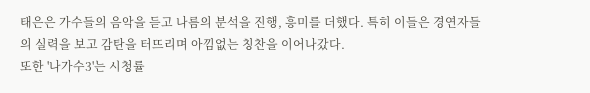태은은 가수들의 음악을 듣고 나름의 분석을 진행, 흥미를 더했다. 특히 이들은 경연자들의 실력을 보고 감탄을 터뜨리며 아낌없는 칭찬을 이어나갔다.
또한 '나가수3'는 시청률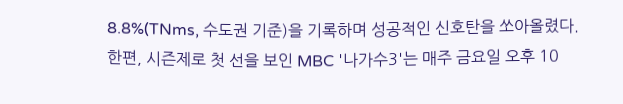8.8%(TNms, 수도권 기준)을 기록하며 성공적인 신호탄을 쏘아올렸다.
한편, 시즌제로 첫 선을 보인 MBC '나가수3'는 매주 금요일 오후 10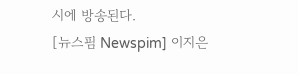시에 방송된다.
[뉴스핌 Newspim] 이지은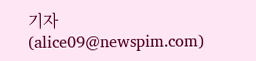기자(alice09@newspim.com)